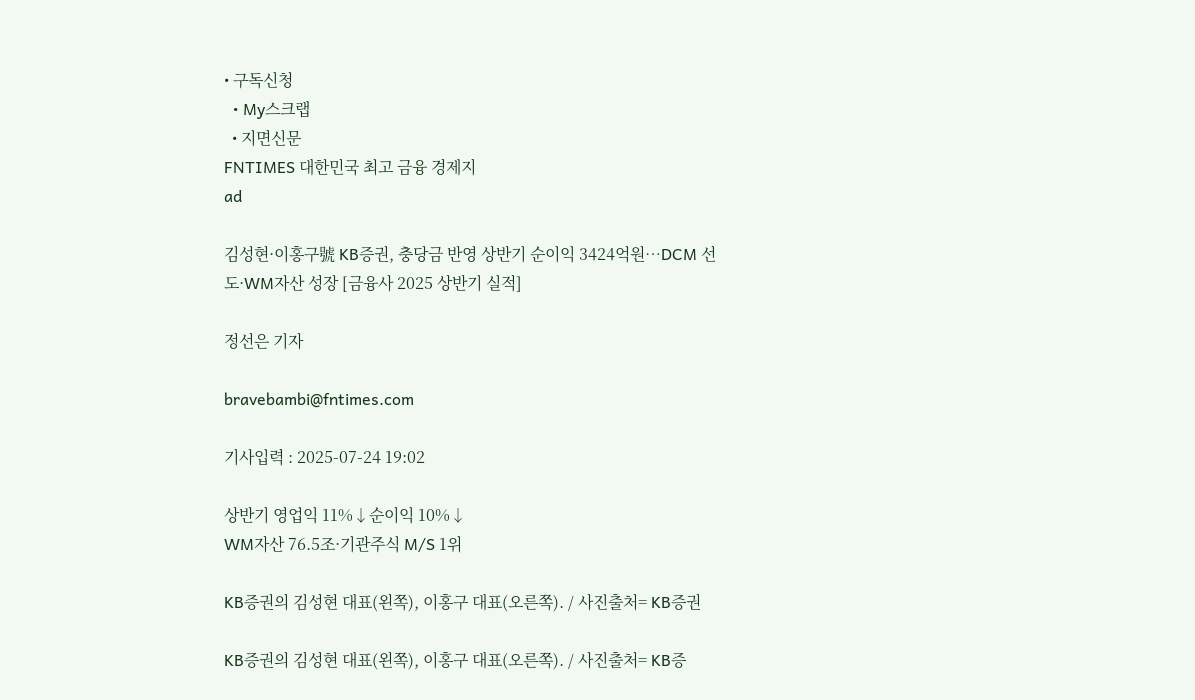• 구독신청
  • My스크랩
  • 지면신문
FNTIMES 대한민국 최고 금융 경제지
ad

김성현·이홍구號 KB증권, 충당금 반영 상반기 순이익 3424억원…DCM 선도·WM자산 성장 [금융사 2025 상반기 실적]

정선은 기자

bravebambi@fntimes.com

기사입력 : 2025-07-24 19:02

상반기 영업익 11%↓순이익 10%↓
WM자산 76.5조·기관주식 M/S 1위

KB증권의 김성현 대표(왼쪽), 이홍구 대표(오른쪽). / 사진출처= KB증권

KB증권의 김성현 대표(왼쪽), 이홍구 대표(오른쪽). / 사진출처= KB증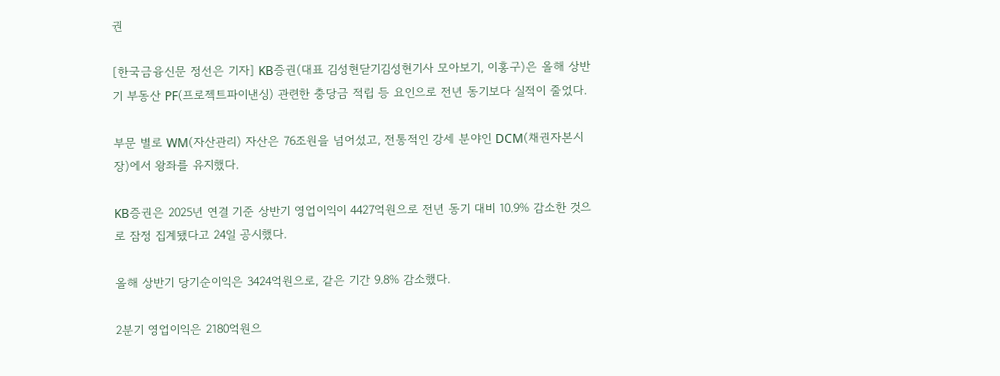권

[한국금융신문 정선은 기자] KB증권(대표 김성현닫기김성현기사 모아보기, 이홍구)은 올해 상반기 부동산 PF(프로젝트파이낸싱) 관련한 충당금 적립 등 요인으로 전년 동기보다 실적이 줄었다.

부문 별로 WM(자산관리) 자산은 76조원을 넘어섰고, 전통적인 강세 분야인 DCM(채권자본시장)에서 왕좌를 유지했다.

KB증권은 2025년 연결 기준 상반기 영업이익이 4427억원으로 전년 동기 대비 10.9% 감소한 것으로 잠정 집계됐다고 24일 공시했다.

올해 상반기 당기순이익은 3424억원으로, 같은 기간 9.8% 감소했다.

2분기 영업이익은 2180억원으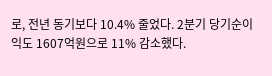로, 전년 동기보다 10.4% 줄었다. 2분기 당기순이익도 1607억원으로 11% 감소했다.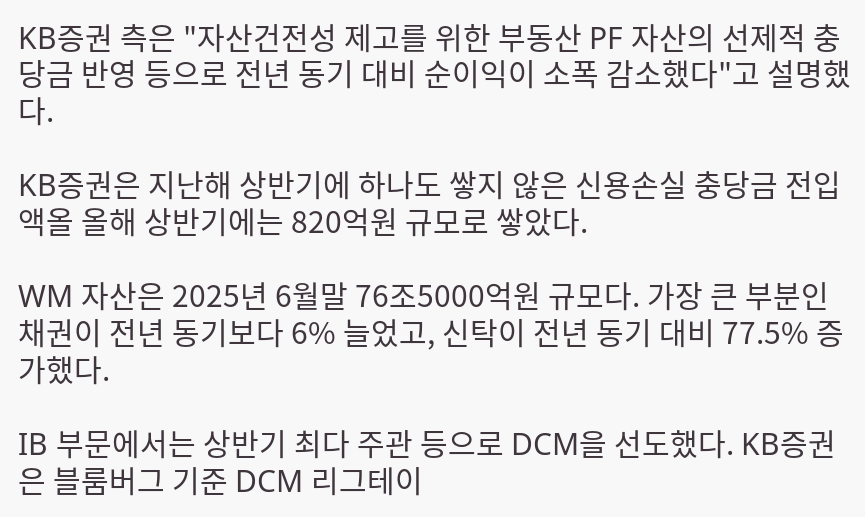KB증권 측은 "자산건전성 제고를 위한 부동산 PF 자산의 선제적 충당금 반영 등으로 전년 동기 대비 순이익이 소폭 감소했다"고 설명했다.

KB증권은 지난해 상반기에 하나도 쌓지 않은 신용손실 충당금 전입액올 올해 상반기에는 820억원 규모로 쌓았다.

WM 자산은 2025년 6월말 76조5000억원 규모다. 가장 큰 부분인 채권이 전년 동기보다 6% 늘었고, 신탁이 전년 동기 대비 77.5% 증가했다.

IB 부문에서는 상반기 최다 주관 등으로 DCM을 선도했다. KB증권은 블룸버그 기준 DCM 리그테이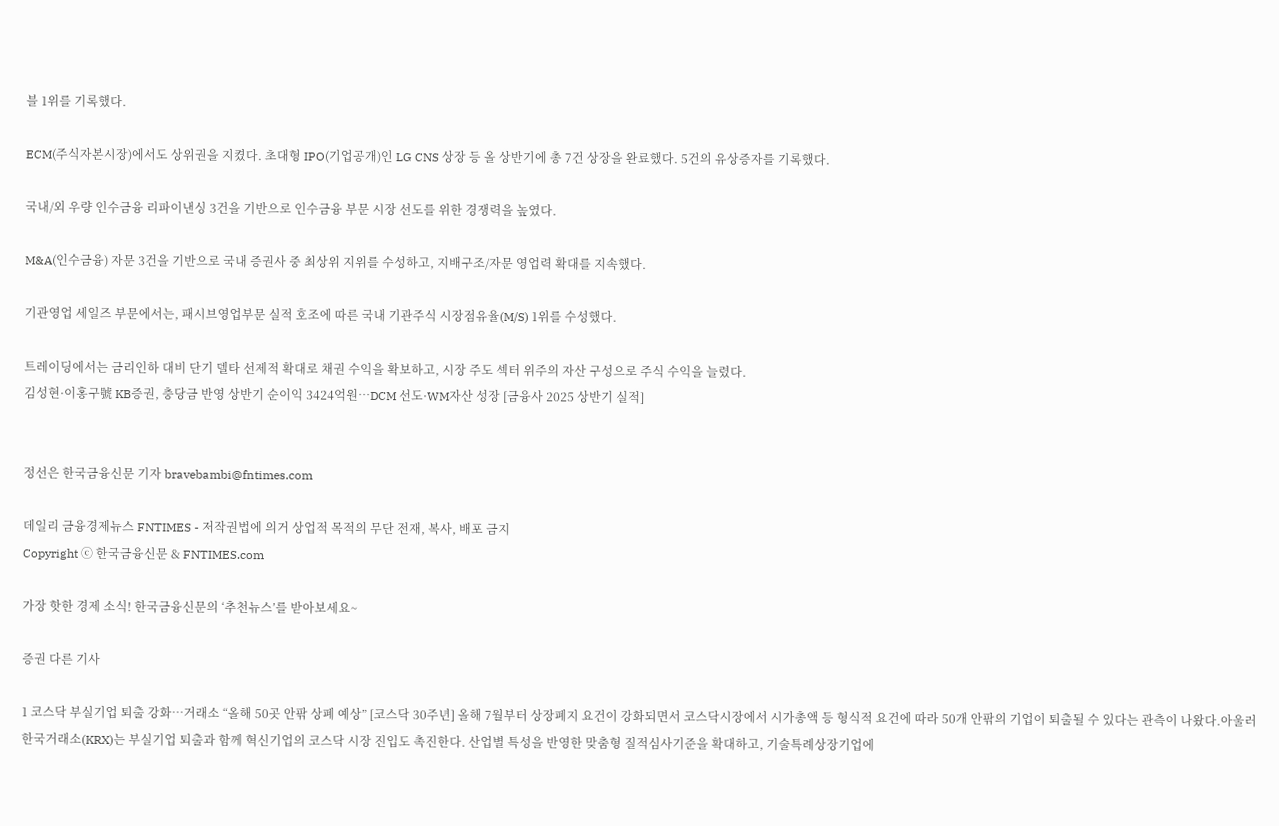블 1위를 기록했다.

ECM(주식자본시장)에서도 상위권을 지켰다. 초대형 IPO(기업공개)인 LG CNS 상장 등 올 상반기에 총 7건 상장을 완료했다. 5건의 유상증자를 기록했다.

국내/외 우량 인수금융 리파이낸싱 3건을 기반으로 인수금융 부문 시장 선도를 위한 경쟁력을 높였다.

M&A(인수금융) 자문 3건을 기반으로 국내 증권사 중 최상위 지위를 수성하고, 지배구조/자문 영업력 확대를 지속했다.

기관영업 세일즈 부문에서는, 패시브영업부문 실적 호조에 따른 국내 기관주식 시장점유율(M/S) 1위를 수성했다.

트레이딩에서는 금리인하 대비 단기 델타 선제적 확대로 채권 수익을 확보하고, 시장 주도 섹터 위주의 자산 구성으로 주식 수익을 늘렸다.
김성현·이홍구號 KB증권, 충당금 반영 상반기 순이익 3424억원…DCM 선도·WM자산 성장 [금융사 2025 상반기 실적]


정선은 한국금융신문 기자 bravebambi@fntimes.com

데일리 금융경제뉴스 FNTIMES - 저작권법에 의거 상업적 목적의 무단 전재, 복사, 배포 금지
Copyright ⓒ 한국금융신문 & FNTIMES.com

가장 핫한 경제 소식! 한국금융신문의 ‘추천뉴스’를 받아보세요~

증권 다른 기사

1 코스닥 부실기업 퇴출 강화…거래소 “올해 50곳 안팎 상폐 예상” [코스닥 30주년] 올해 7월부터 상장폐지 요건이 강화되면서 코스닥시장에서 시가총액 등 형식적 요건에 따라 50개 안팎의 기업이 퇴출될 수 있다는 관측이 나왔다.아울러 한국거래소(KRX)는 부실기업 퇴출과 함께 혁신기업의 코스닥 시장 진입도 촉진한다. 산업별 특성을 반영한 맞춤형 질적심사기준을 확대하고, 기술특례상장기업에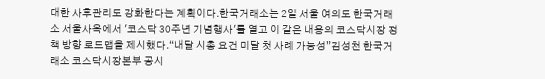대한 사후관리도 강화한다는 계획이다.한국거래소는 2일 서울 여의도 한국거래소 서울사옥에서 '코스닥 30주년 기념행사'를 열고 이 같은 내용의 코스닥시장 정책 방향 로드맵을 제시했다.“내달 시총 요건 미달 첫 사례 가능성”김성천 한국거래소 코스닥시장본부 공시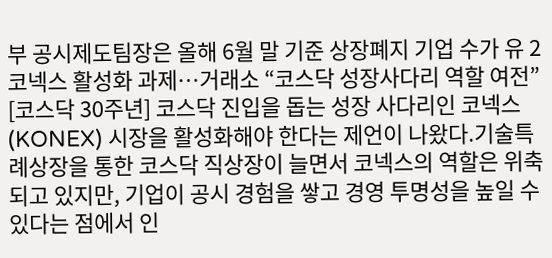부 공시제도팀장은 올해 6월 말 기준 상장폐지 기업 수가 유 2 코넥스 활성화 과제…거래소 “코스닥 성장사다리 역할 여전” [코스닥 30주년] 코스닥 진입을 돕는 성장 사다리인 코넥스(KONEX) 시장을 활성화해야 한다는 제언이 나왔다.기술특례상장을 통한 코스닥 직상장이 늘면서 코넥스의 역할은 위축되고 있지만, 기업이 공시 경험을 쌓고 경영 투명성을 높일 수 있다는 점에서 인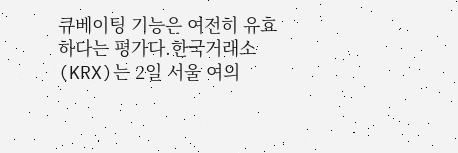큐베이팅 기능은 여전히 유효하다는 평가다.한국거래소(KRX)는 2일 서울 여의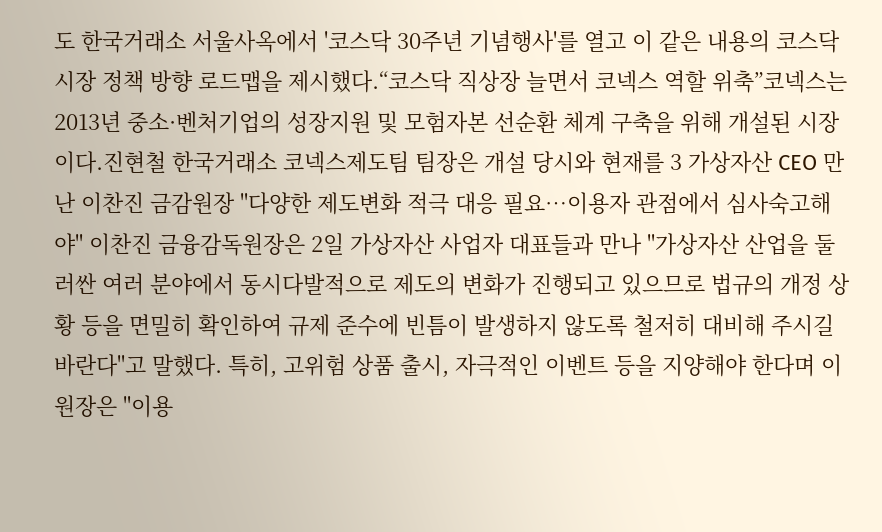도 한국거래소 서울사옥에서 '코스닥 30주년 기념행사'를 열고 이 같은 내용의 코스닥시장 정책 방향 로드맵을 제시했다.“코스닥 직상장 늘면서 코넥스 역할 위축”코넥스는 2013년 중소·벤처기업의 성장지원 및 모험자본 선순환 체계 구축을 위해 개설된 시장이다.진현철 한국거래소 코넥스제도팀 팀장은 개설 당시와 현재를 3 가상자산 CEO 만난 이찬진 금감원장 "다양한 제도변화 적극 대응 필요…이용자 관점에서 심사숙고해야" 이찬진 금융감독원장은 2일 가상자산 사업자 대표들과 만나 "가상자산 산업을 둘러싼 여러 분야에서 동시다발적으로 제도의 변화가 진행되고 있으므로 법규의 개정 상황 등을 면밀히 확인하여 규제 준수에 빈틈이 발생하지 않도록 철저히 대비해 주시길 바란다"고 말했다. 특히, 고위험 상품 출시, 자극적인 이벤트 등을 지양해야 한다며 이 원장은 "이용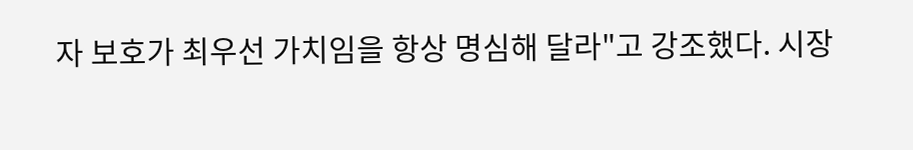자 보호가 최우선 가치임을 항상 명심해 달라"고 강조했다. 시장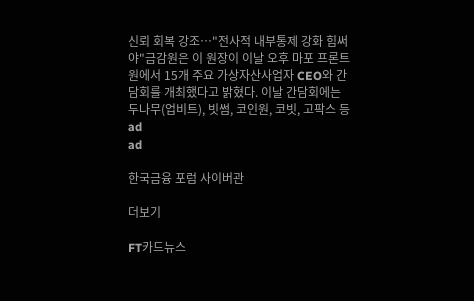신뢰 회복 강조…"전사적 내부통제 강화 힘써야"금감원은 이 원장이 이날 오후 마포 프론트원에서 15개 주요 가상자산사업자 CEO와 간담회를 개최했다고 밝혔다. 이날 간담회에는 두나무(업비트), 빗썸, 코인원, 코빗, 고팍스 등
ad
ad

한국금융 포럼 사이버관

더보기

FT카드뉴스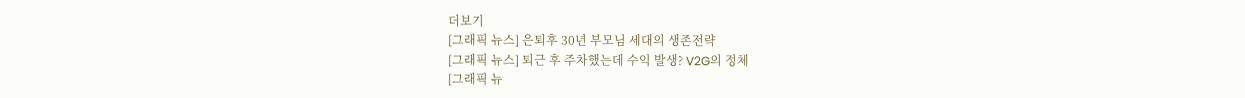더보기
[그래픽 뉴스] 은퇴후 30년 부모님 세대의 생존전략
[그래픽 뉴스] 퇴근 후 주차했는데 수익 발생? V2G의 정체
[그래픽 뉴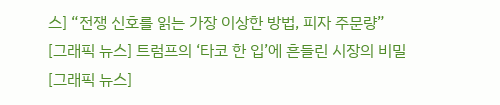스] “전쟁 신호를 읽는 가장 이상한 방법, 피자 주문량”
[그래픽 뉴스] 트럼프의 ‘타코 한 입’에 흔들린 시장의 비밀
[그래픽 뉴스]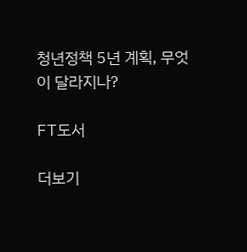청년정책 5년 계획, 무엇이 달라지나?

FT도서

더보기